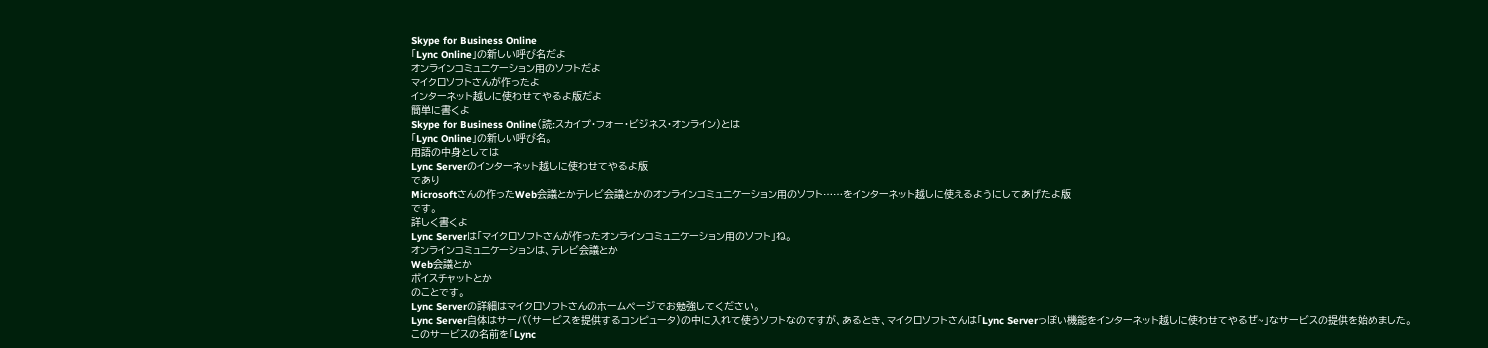Skype for Business Online
「Lync Online」の新しい呼び名だよ
オンラインコミュニケーション用のソフトだよ
マイクロソフトさんが作ったよ
インターネット越しに使わせてやるよ版だよ
簡単に書くよ
Skype for Business Online(読:スカイプ・フォー・ビジネス・オンライン)とは
「Lync Online」の新しい呼び名。
用語の中身としては
Lync Serverのインターネット越しに使わせてやるよ版
であり
Microsoftさんの作ったWeb会議とかテレビ会議とかのオンラインコミュニケーション用のソフト……をインターネット越しに使えるようにしてあげたよ版
です。
詳しく書くよ
Lync Serverは「マイクロソフトさんが作ったオンラインコミュニケーション用のソフト」ね。
オンラインコミュニケーションは、テレビ会議とか
Web会議とか
ボイスチャットとか
のことです。
Lync Serverの詳細はマイクロソフトさんのホームページでお勉強してください。
Lync Server自体はサーバ(サービスを提供するコンピュータ)の中に入れて使うソフトなのですが、あるとき、マイクロソフトさんは「Lync Serverっぽい機能をインターネット越しに使わせてやるぜ~」なサービスの提供を始めました。
このサービスの名前を「Lync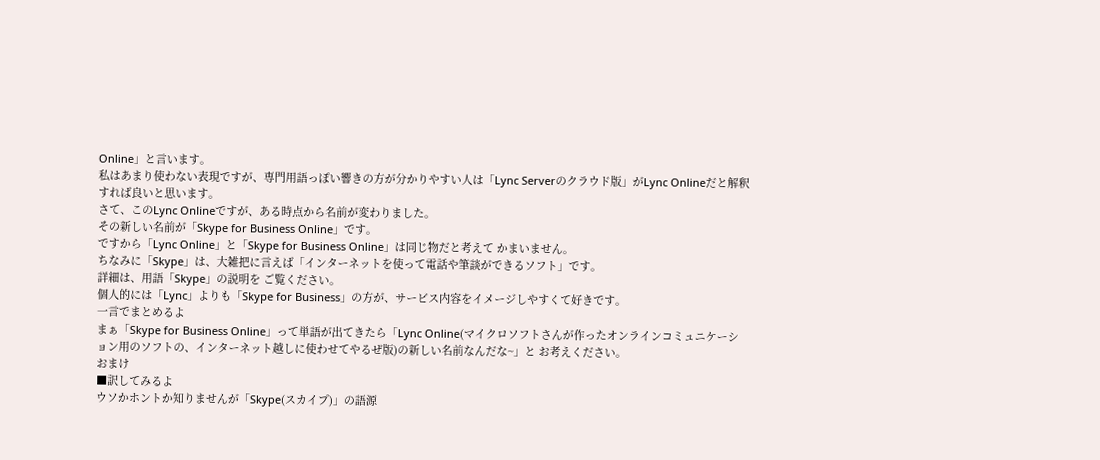Online」と言います。
私はあまり使わない表現ですが、専門用語っぽい響きの方が分かりやすい人は「Lync Serverのクラウド版」がLync Onlineだと解釈すれば良いと思います。
さて、このLync Onlineですが、ある時点から名前が変わりました。
その新しい名前が「Skype for Business Online」です。
ですから「Lync Online」と「Skype for Business Online」は同じ物だと考えて かまいません。
ちなみに「Skype」は、大雑把に言えば「インターネットを使って電話や筆談ができるソフト」です。
詳細は、用語「Skype」の説明を ご覧ください。
個人的には「Lync」よりも「Skype for Business」の方が、サービス内容をイメージしやすくて好きです。
一言でまとめるよ
まぁ「Skype for Business Online」って単語が出てきたら「Lync Online(マイクロソフトさんが作ったオンラインコミュニケーション用のソフトの、インターネット越しに使わせてやるぜ版)の新しい名前なんだな~」と お考えください。
おまけ
■訳してみるよ
ウソかホントか知りませんが「Skype(スカイプ)」の語源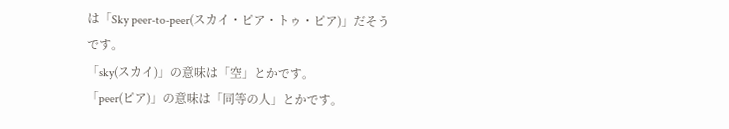は「Sky peer-to-peer(スカイ・ピア・トゥ・ピア)」だそうです。
「sky(スカイ)」の意味は「空」とかです。
「peer(ピア)」の意味は「同等の人」とかです。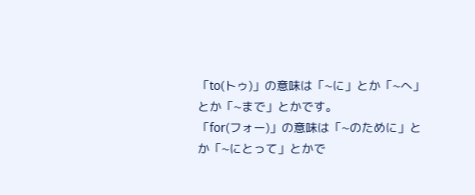「to(トゥ)」の意味は「~に」とか「~へ」とか「~まで」とかです。
「for(フォー)」の意味は「~のために」とか「~にとって」とかで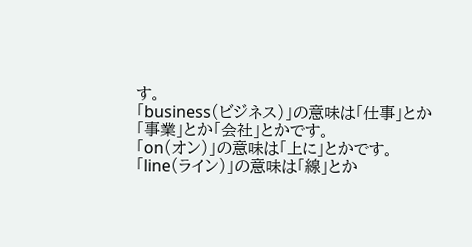す。
「business(ビジネス)」の意味は「仕事」とか「事業」とか「会社」とかです。
「on(オン)」の意味は「上に」とかです。
「line(ライン)」の意味は「線」とか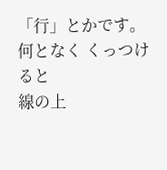「行」とかです。
何となく くっつけると
線の上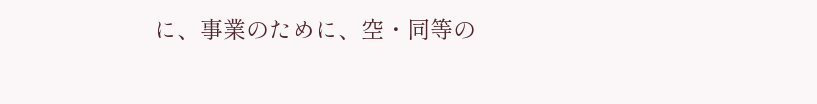に、事業のために、空・同等の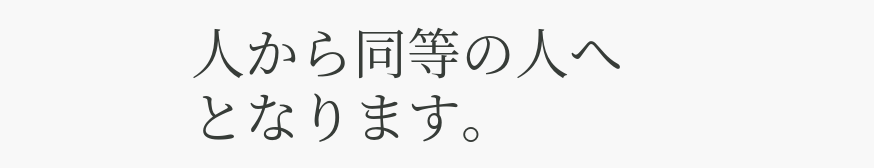人から同等の人へ
となります。